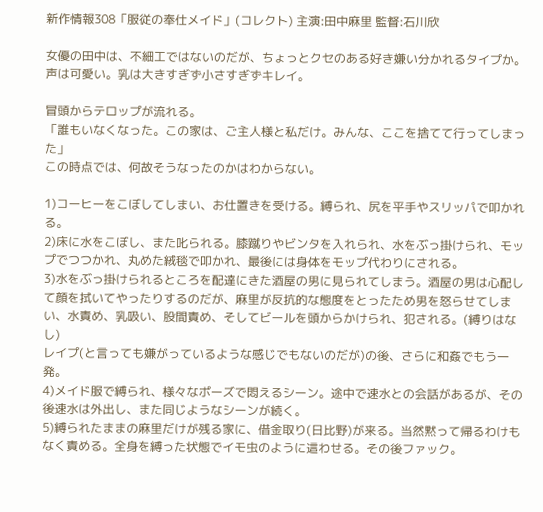新作情報308「服従の奉仕メイド」(コレクト) 主演:田中麻里 監督:石川欣

女優の田中は、不細工ではないのだが、ちょっとクセのある好き嫌い分かれるタイプか。
声は可愛い。乳は大きすぎず小さすぎずキレイ。

冒頭からテロップが流れる。
「誰もいなくなった。この家は、ご主人様と私だけ。みんな、ここを捨てて行ってしまった」
この時点では、何故そうなったのかはわからない。

1)コーヒーをこぼしてしまい、お仕置きを受ける。縛られ、尻を平手やスリッパで叩かれる。
2)床に水をこぼし、また叱られる。膝蹴りやビンタを入れられ、水をぶっ掛けられ、モップでつつかれ、丸めた絨毯で叩かれ、最後には身体をモップ代わりにされる。
3)水をぶっ掛けられるところを配達にきた酒屋の男に見られてしまう。酒屋の男は心配して顔を拭いてやったりするのだが、麻里が反抗的な態度をとったため男を怒らせてしまい、水責め、乳吸い、股間責め、そしてビールを頭からかけられ、犯される。(縛りはなし)
レイプ(と言っても嫌がっているような感じでもないのだが)の後、さらに和姦でもう一発。
4)メイド服で縛られ、様々なポーズで悶えるシーン。途中で速水との会話があるが、その後速水は外出し、また同じようなシーンが続く。
5)縛られたままの麻里だけが残る家に、借金取り(日比野)が来る。当然黙って帰るわけもなく責める。全身を縛った状態でイモ虫のように這わせる。その後ファック。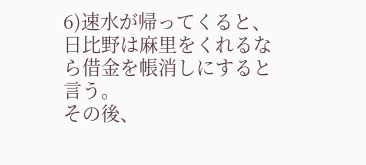6)速水が帰ってくると、日比野は麻里をくれるなら借金を帳消しにすると言う。
その後、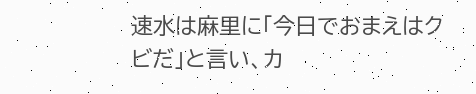速水は麻里に「今日でおまえはクビだ」と言い、カ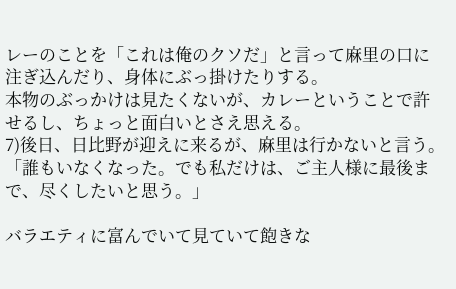レーのことを「これは俺のクソだ」と言って麻里の口に注ぎ込んだり、身体にぶっ掛けたりする。
本物のぶっかけは見たくないが、カレーということで許せるし、ちょっと面白いとさえ思える。
7)後日、日比野が迎えに来るが、麻里は行かないと言う。
「誰もいなくなった。でも私だけは、ご主人様に最後まで、尽くしたいと思う。」

バラエティに富んでいて見ていて飽きな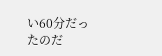い60分だったのだ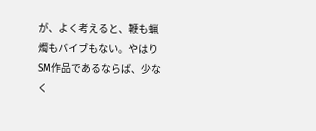が、よく考えると、鞭も蝋燭もバイブもない。やはりSM作品であるならば、少なく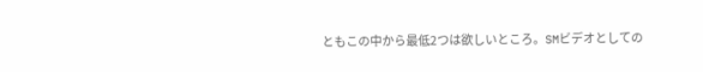ともこの中から最低2つは欲しいところ。SMビデオとしての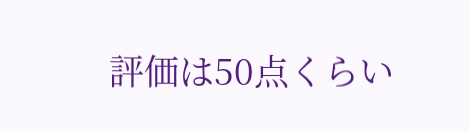評価は50点くらい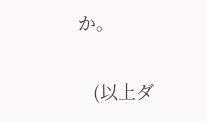か。

   (以上ダ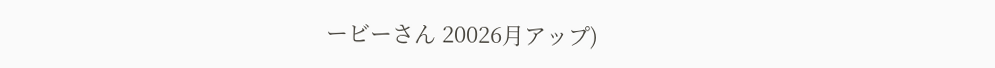ービーさん 20026月アップ)